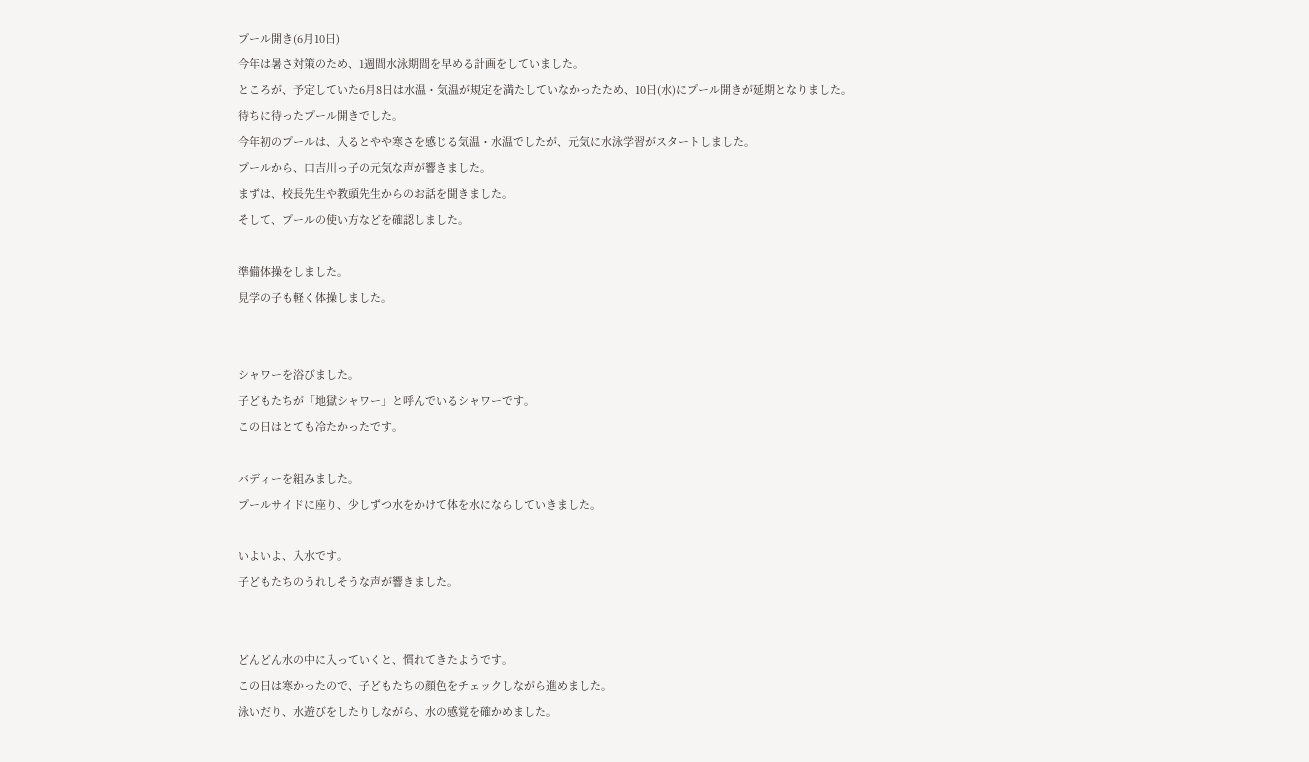プール開き(6月10日)
今年は暑さ対策のため、1週間水泳期間を早める計画をしていました。
ところが、予定していた6月8日は水温・気温が規定を満たしていなかったため、10日(水)にプール開きが延期となりました。
待ちに待ったプール開きでした。
今年初のプールは、入るとやや寒さを感じる気温・水温でしたが、元気に水泳学習がスタートしました。
プールから、口吉川っ子の元気な声が響きました。
まずは、校長先生や教頭先生からのお話を聞きました。
そして、プールの使い方などを確認しました。

準備体操をしました。
見学の子も軽く体操しました。


シャワーを浴びました。
子どもたちが「地獄シャワー」と呼んでいるシャワーです。
この日はとても冷たかったです。

バディーを組みました。
プールサイドに座り、少しずつ水をかけて体を水にならしていきました。

いよいよ、入水です。
子どもたちのうれしそうな声が響きました。


どんどん水の中に入っていくと、慣れてきたようです。
この日は寒かったので、子どもたちの顔色をチェックしながら進めました。
泳いだり、水遊びをしたりしながら、水の感覚を確かめました。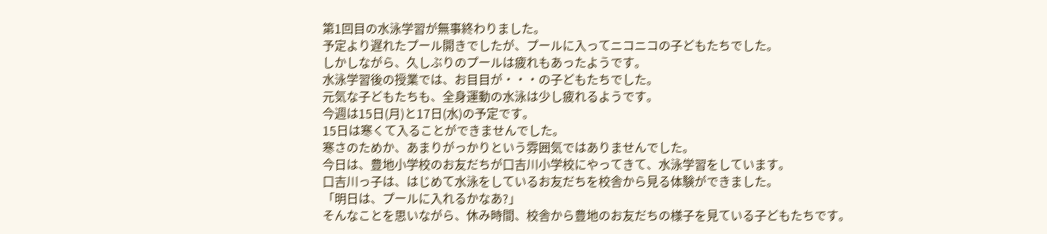第1回目の水泳学習が無事終わりました。
予定より遅れたプール開きでしたが、プールに入ってニコニコの子どもたちでした。
しかしながら、久しぶりのプールは疲れもあったようです。
水泳学習後の授業では、お目目が・・・の子どもたちでした。
元気な子どもたちも、全身運動の水泳は少し疲れるようです。
今週は15日(月)と17日(水)の予定です。
15日は寒くて入ることができませんでした。
寒さのためか、あまりがっかりという雰囲気ではありませんでした。
今日は、豊地小学校のお友だちが口吉川小学校にやってきて、水泳学習をしています。
口吉川っ子は、はじめて水泳をしているお友だちを校舎から見る体験ができました。
「明日は、プールに入れるかなあ?」
そんなことを思いながら、休み時間、校舎から豊地のお友だちの様子を見ている子どもたちです。